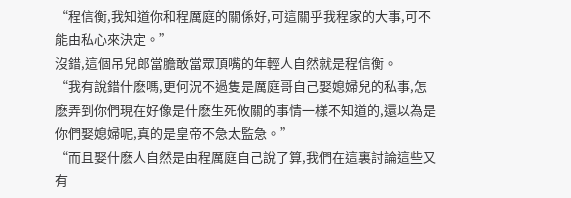“程信衡,我知道你和程厲庭的關係好,可這關乎我程家的大事,可不能由私心來決定。”
沒錯,這個吊兒郎當膽敢當眾頂嘴的年輕人自然就是程信衡。
“我有說錯什麽嗎,更何況不過隻是厲庭哥自己娶媳婦兒的私事,怎麽弄到你們現在好像是什麽生死攸關的事情一樣不知道的,還以為是你們娶媳婦呢,真的是皇帝不急太監急。”
“而且娶什麽人自然是由程厲庭自己說了算,我們在這裏討論這些又有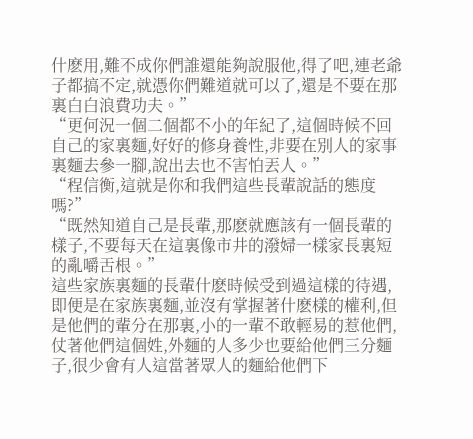什麽用,難不成你們誰還能夠說服他,得了吧,連老爺子都搞不定,就憑你們難道就可以了,還是不要在那裏白白浪費功夫。”
“更何況一個二個都不小的年紀了,這個時候不回自己的家裏麵,好好的修身養性,非要在別人的家事裏麵去參一腳,說出去也不害怕丟人。”
“程信衡,這就是你和我們這些長輩說話的態度嗎?”
“既然知道自己是長輩,那麽就應該有一個長輩的樣子,不要每天在這裏像市井的潑婦一樣家長裏短的亂嚼舌根。”
這些家族裏麵的長輩什麽時候受到過這樣的待遇,即便是在家族裏麵,並沒有掌握著什麽樣的權利,但是他們的輩分在那裏,小的一輩不敢輕易的惹他們,仗著他們這個姓,外麵的人多少也要給他們三分麵子,很少會有人這當著眾人的麵給他們下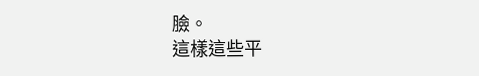臉。
這樣這些平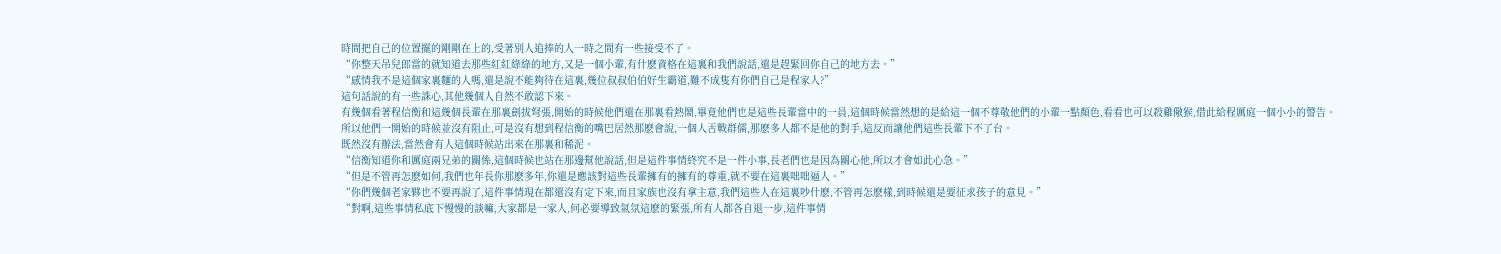時間把自己的位置擺的剛剛在上的,受著別人追捧的人一時之間有一些接受不了。
“你整天吊兒郎當的就知道去那些紅紅綠綠的地方,又是一個小輩,有什麽資格在這裏和我們說話,還是趕緊回你自己的地方去。”
“感情我不是這個家裏麵的人嗎,還是說不能夠待在這裏,幾位叔叔伯伯好生霸道,難不成隻有你們自己是程家人?”
這句話說的有一些誅心,其他幾個人自然不敢認下來。
有幾個看著程信衡和這幾個長輩在那裏劍拔弩張,開始的時候他們還在那裏看熱鬧,畢竟他們也是這些長輩當中的一員,這個時候當然想的是給這一個不尊敬他們的小輩一點顏色,看看也可以殺雞儆猴,借此給程厲庭一個小小的警告。
所以他們一開始的時候並沒有阻止,可是沒有想到程信衡的嘴巴居然那麽會說,一個人舌戰群儒,那麽多人都不是他的對手,這反而讓他們這些長輩下不了台。
既然沒有辦法,當然會有人這個時候站出來在那裏和稀泥。
“信衡知道你和厲庭兩兄弟的關係,這個時候也站在那邊幫他說話,但是這件事情終究不是一件小事,長老們也是因為關心他,所以才會如此心急。”
“但是不管再怎麽如何,我們也年長你那麽多年,你還是應該對這些長輩擁有的擁有的尊重,就不要在這裏咄咄逼人。”
“你們幾個老家夥也不要再說了,這件事情現在都還沒有定下來,而且家族也沒有拿主意,我們這些人在這裏吵什麽,不管再怎麽樣,到時候還是要征求孩子的意見。”
“對啊,這些事情私底下慢慢的談嘛,大家都是一家人,何必要導致氣氛這麽的緊張,所有人都各自退一步,這件事情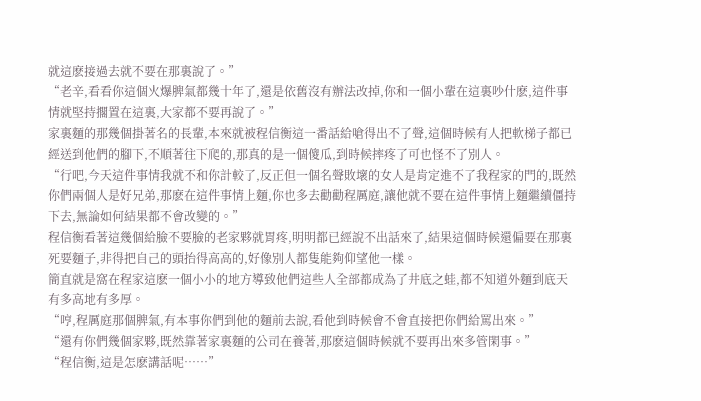就這麽接過去就不要在那裏說了。”
“老辛,看看你這個火爆脾氣都幾十年了,還是依舊沒有辦法改掉,你和一個小輩在這裏吵什麽,這件事情就堅持擱置在這裏,大家都不要再說了。”
家裏麵的那幾個掛著名的長輩,本來就被程信衡這一番話給嗆得出不了聲,這個時候有人把軟梯子都已經送到他們的腳下,不順著往下爬的,那真的是一個傻瓜,到時候摔疼了可也怪不了別人。
“行吧,今天這件事情我就不和你計較了,反正但一個名聲敗壞的女人是肯定進不了我程家的門的,既然你們兩個人是好兄弟,那麽在這件事情上麵,你也多去勸勸程厲庭,讓他就不要在這件事情上麵繼續僵持下去,無論如何結果都不會改變的。”
程信衡看著這幾個給臉不要臉的老家夥就胃疼,明明都已經說不出話來了,結果這個時候還偏要在那裏死要麵子,非得把自己的頭抬得高高的,好像別人都隻能夠仰望他一樣。
簡直就是窩在程家這麽一個小小的地方導致他們這些人全部都成為了井底之蛙,都不知道外麵到底天有多高地有多厚。
“哼,程厲庭那個脾氣,有本事你們到他的麵前去說,看他到時候會不會直接把你們給罵出來。”
“還有你們幾個家夥,既然靠著家裏麵的公司在養著,那麽這個時候就不要再出來多管閑事。”
“程信衡,這是怎麽講話呢……”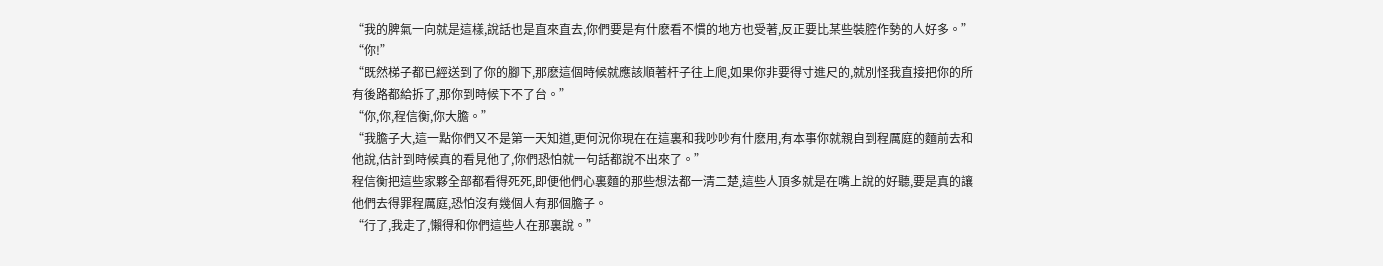“我的脾氣一向就是這樣,說話也是直來直去,你們要是有什麽看不慣的地方也受著,反正要比某些裝腔作勢的人好多。”
“你!”
“既然梯子都已經送到了你的腳下,那麽這個時候就應該順著杆子往上爬,如果你非要得寸進尺的,就別怪我直接把你的所有後路都給拆了,那你到時候下不了台。”
“你,你,程信衡,你大膽。”
“我膽子大,這一點你們又不是第一天知道,更何況你現在在這裏和我吵吵有什麽用,有本事你就親自到程厲庭的麵前去和他說,估計到時候真的看見他了,你們恐怕就一句話都說不出來了。”
程信衡把這些家夥全部都看得死死,即便他們心裏麵的那些想法都一清二楚,這些人頂多就是在嘴上說的好聽,要是真的讓他們去得罪程厲庭,恐怕沒有幾個人有那個膽子。
“行了,我走了,懶得和你們這些人在那裏說。”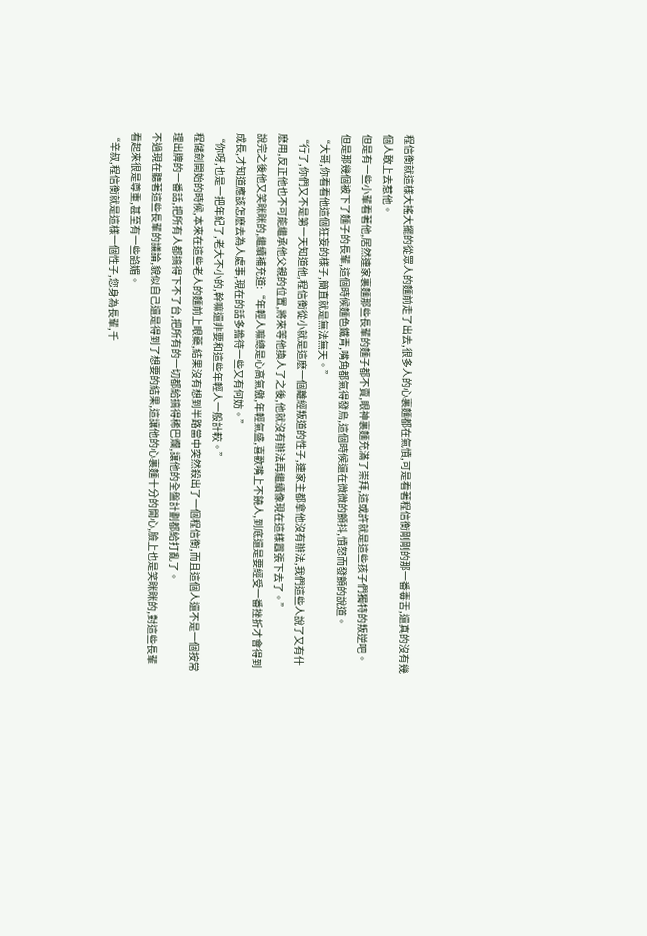程信衡就這樣大搖大擺的從眾人的麵前走了出去,很多人的心裏麵都在氣憤,可是看著程信衡剛剛的那一番毒舌,還真的沒有幾個人敢上去惹他。
但是有一些小輩看著他,居然連家裏麵那些長輩的麵子都不賣,眼神裏麵充滿了崇拜,這或許就是這些孩子們獨特的叛逆吧。
但是那幾個被下了麵子的長輩,這個時候麵色鐵青,嘴角都氣得發烏,這個時候還在微微的顫抖,憤怒而發顫的說道。
“大哥,你看看他這個狂妄的樣子,簡直就是無法無天。”
“行了,你們又不是第一天知道他,程信衡從小就是這麽一個離經叛道的性子,連家主都拿他沒有辦法,我們這些人說了又有什麽用,反正他也不可能繼承他父親的位置,將來等他換人了之後,他就沒有辦法再繼續像現在這樣囂張下去了。”
說完之後他又笑眯眯的,繼續補充道:“年輕人嘛總是心高氣傲,年輕氣盛,喜歡嘴上不饒人,到底還是要經受一番挫折才會得到成長,才知道應該怎麽去為人處事,現在的話多擔待一些又有何妨。”
“你呀,也是一把年紀了,老大不小的,幹嘛還非要和這些年輕人一般計較。”
程儲劍開始的時候,本來在這些老人的麵前上眼藥,結果沒有想到半路當中突然殺出了一個程信衡,而且這個人還不是一個按常理出牌的一番話,把所有人都搞得下不了台,把所有的一切都給搞得稀巴爛,讓他的全盤計劃都給打亂了。
不過現在聽著這些長輩的議論,貌似自己還是得到了想要的結果,這讓他的心裏麵十分的開心,臉上也是笑眯眯的,對這些長輩看起來很是尊重,甚至有一些諂媚。
“辛叔,程信衡就是這樣一個性子,您身為長輩,千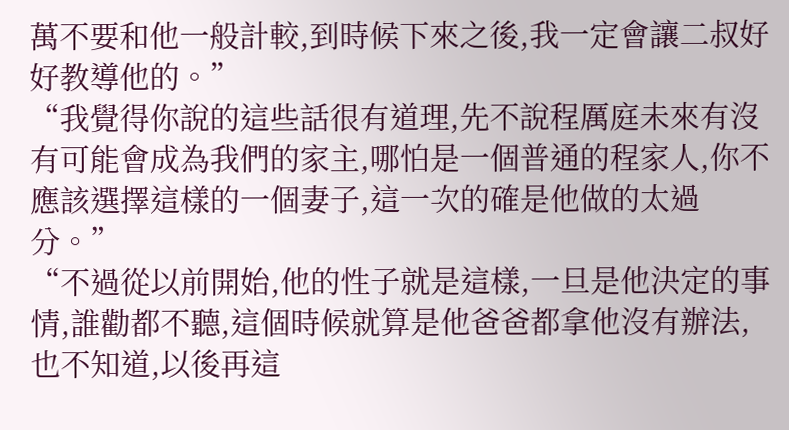萬不要和他一般計較,到時候下來之後,我一定會讓二叔好好教導他的。”
“我覺得你說的這些話很有道理,先不說程厲庭未來有沒有可能會成為我們的家主,哪怕是一個普通的程家人,你不應該選擇這樣的一個妻子,這一次的確是他做的太過分。”
“不過從以前開始,他的性子就是這樣,一旦是他決定的事情,誰勸都不聽,這個時候就算是他爸爸都拿他沒有辦法,也不知道,以後再這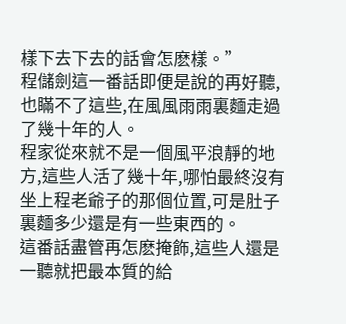樣下去下去的話會怎麽樣。”
程儲劍這一番話即便是說的再好聽,也瞞不了這些,在風風雨雨裏麵走過了幾十年的人。
程家從來就不是一個風平浪靜的地方,這些人活了幾十年,哪怕最終沒有坐上程老爺子的那個位置,可是肚子裏麵多少還是有一些東西的。
這番話盡管再怎麽掩飾,這些人還是一聽就把最本質的給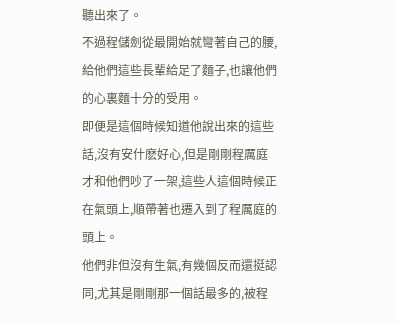聽出來了。
不過程儲劍從最開始就彎著自己的腰,給他們這些長輩給足了麵子,也讓他們的心裏麵十分的受用。
即便是這個時候知道他說出來的這些話,沒有安什麽好心,但是剛剛程厲庭才和他們吵了一架,這些人這個時候正在氣頭上,順帶著也遷入到了程厲庭的頭上。
他們非但沒有生氣,有幾個反而還挺認同,尤其是剛剛那一個話最多的,被程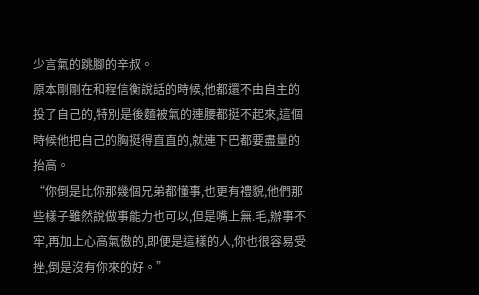少言氣的跳腳的辛叔。
原本剛剛在和程信衡說話的時候,他都還不由自主的投了自己的,特別是後麵被氣的連腰都挺不起來,這個時候他把自己的胸挺得直直的,就連下巴都要盡量的抬高。
“你倒是比你那幾個兄弟都懂事,也更有禮貌,他們那些樣子雖然說做事能力也可以,但是嘴上無.毛,辦事不牢,再加上心高氣傲的,即便是這樣的人,你也很容易受挫,倒是沒有你來的好。”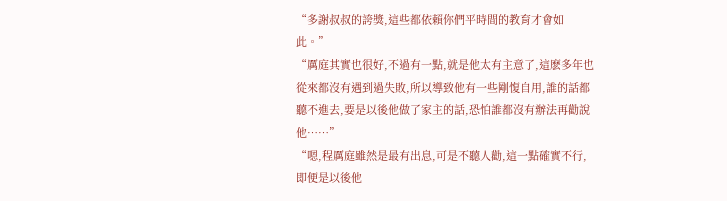“多謝叔叔的誇獎,這些都依賴你們平時間的教育才會如此。”
“厲庭其實也很好,不過有一點,就是他太有主意了,這麽多年也從來都沒有遇到過失敗,所以導致他有一些剛愎自用,誰的話都聽不進去,要是以後他做了家主的話,恐怕誰都沒有辦法再勸說他……”
“嗯,程厲庭雖然是最有出息,可是不聽人勸,這一點確實不行,即便是以後他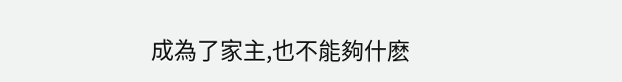成為了家主,也不能夠什麽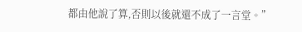都由他說了算,否則以後就還不成了一言堂。”